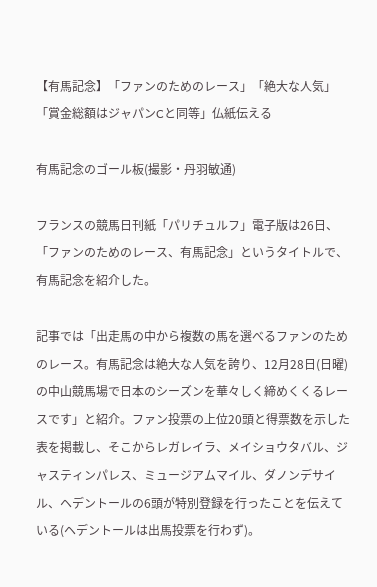【有馬記念】「ファンのためのレース」「絶大な人気」「賞金総額はジャパンCと同等」仏紙伝える

有馬記念のゴール板(撮影・丹羽敏通)

フランスの競馬日刊紙「パリチュルフ」電子版は26日、「ファンのためのレース、有馬記念」というタイトルで、有馬記念を紹介した。

記事では「出走馬の中から複数の馬を選べるファンのためのレース。有馬記念は絶大な人気を誇り、12月28日(日曜)の中山競馬場で日本のシーズンを華々しく締めくくるレースです」と紹介。ファン投票の上位20頭と得票数を示した表を掲載し、そこからレガレイラ、メイショウタバル、ジャスティンパレス、ミュージアムマイル、ダノンデサイル、ヘデントールの6頭が特別登録を行ったことを伝えている(ヘデントールは出馬投票を行わず)。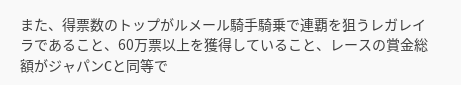また、得票数のトップがルメール騎手騎乗で連覇を狙うレガレイラであること、60万票以上を獲得していること、レースの賞金総額がジャパンCと同等で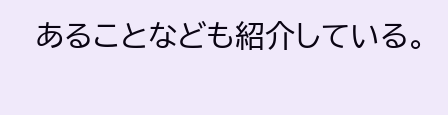あることなども紹介している。